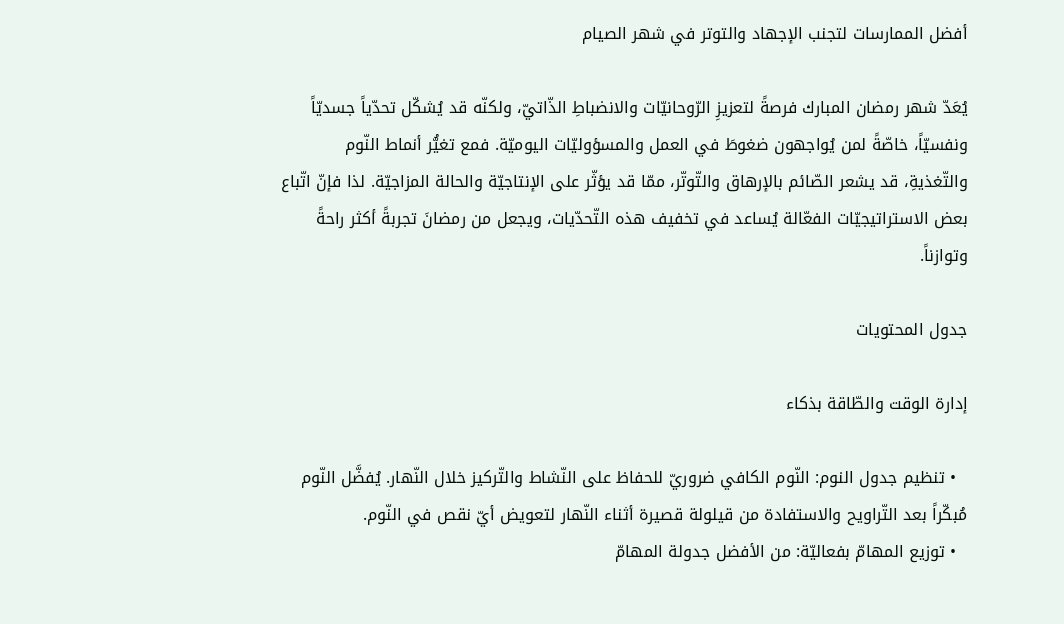أفضل الممارسات لتجنب الإجهاد والتوتر في شهر الصيام

يُعَدّ شهر رمضان المبارك فرصةً لتعزيزِ الرّوحانيّات والانضباطِ الذّاتيّ، ولكنّه قد يُشكّل تحدّياً جسديّاً ونفسيّاً، خاصّةً لمن يُواجهون ضغوطَ في العمل والمسؤوليّات اليوميّة. فمع تغيُّر أنماط النّوم والتّغذيةِ، قد يشعر الصّائم بالإرهاق والتّوتّر، ممّا قد يؤثّر على الإنتاجيّة والحالة المزاجيّة. لذا فإنّ اتّباع بعض الاستراتيجيّات الفعّالة يُساعد في تخفيف هذه التّحدّيات، ويجعل من رمضانَ تجربةً أكثر راحةً وتوازناً.

جدول المحتويات

إدارة الوقت والطّاقة بذكاء

  • تنظيم جدول النوم: النّوم الكافي ضروريّ للحفاظ على النّشاط والتّركيز خلال النّهار. يُفضَّل النّوم مُبكّراً بعد التّراويح والاستفادة من قيلولة قصيرة أثناء النّهار لتعويض أيّ نقص في النّوم.
  • توزيع المهامّ بفعاليّة: من الأفضل جدولة المهامّ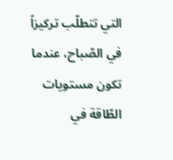التي تتطلّب تركيزاً في الصّباح، عندما تكون مستويات الطّاقة في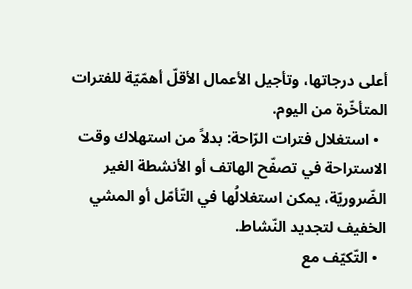أعلى درجاتها، وتأجيل الأعمال الأقلّ أهمّيّة للفترات المتأخّرة من اليوم.
  • استغلال فترات الرّاحة: بدلاً من استهلاك وقت الاستراحة في تصفّح الهاتف أو الأنشطة الغير الضّروريّة، يمكن استغلالُها في التّأمّل أو المشي الخفيف لتجديد النّشاط.
  • التّكيّف مع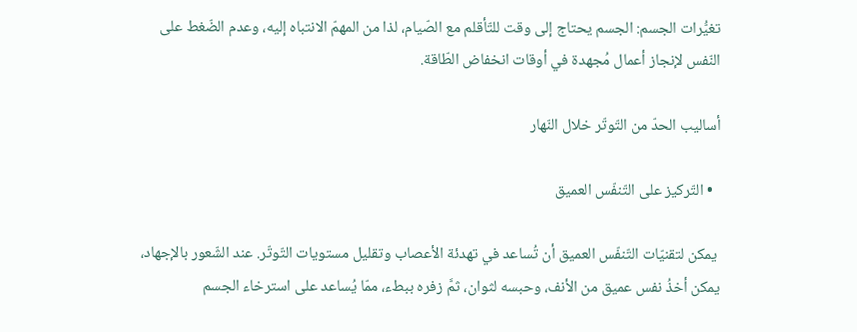تغيُّرات الجسم: الجسم يحتاج إلى وقت للتّأقلم مع الصّيام، لذا من المهمّ الانتباه إليه، وعدم الضّغط على النّفس لإنجاز أعمال مُجهدة في أوقات انخفاض الطّاقة.

أساليب الحدّ من التّوتّر خلال النّهار

  • التّركيز على التّنفّس العميق

 يمكن لتقنيّات التّنفّس العميق أن تُساعد في تهدئة الأعصاب وتقليل مستويات التّوتّر. عند الشّعور بالإجهاد، يمكن أخذُ نفس عميق من الأنف، وحبسه لثوان، ثمَّ زفره ببطء، ممّا يُساعد على استرخاء الجسم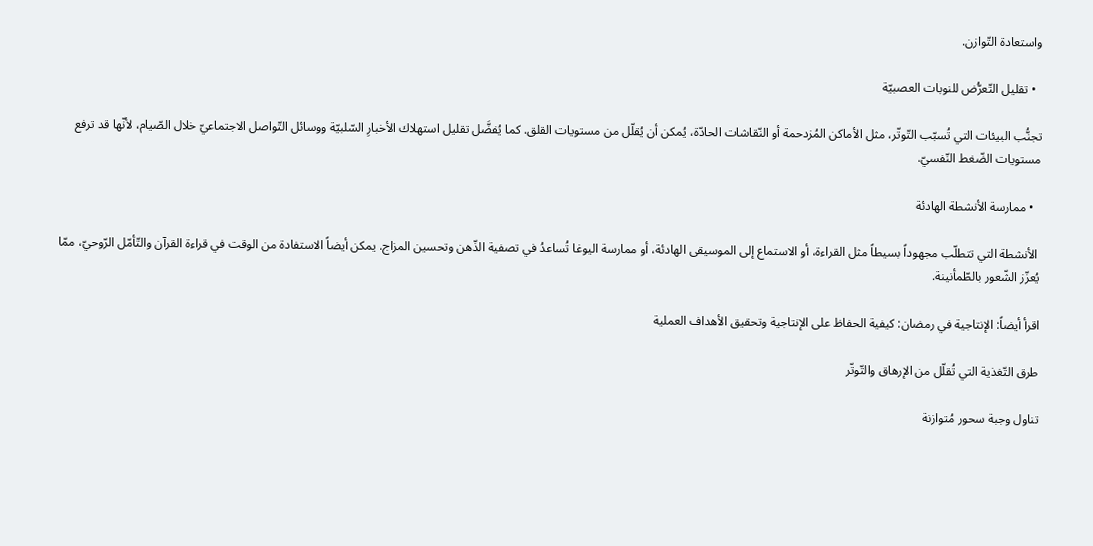واستعادة التّوازن.

  • تقليل التّعرُّض للنوبات العصبيّة

تجنُّب البيئات التي تُسبّب التّوتّر، مثل الأماكن المُزدحمة أو النّقاشات الحادّة، يُمكن أن يُقلّل من مستويات القلق. كما يُفضَّل تقليل استهلاك الأخبارِ السّلبيّة ووسائل التّواصل الاجتماعيّ خلال الصّيام، لأنّها قد ترفع مستويات الضّغط النّفسيّ.

  • ممارسة الأنشطة الهادئة

 الأنشطة التي تتطلّب مجهوداً بسيطاً مثل القراءة، أو الاستماع إلى الموسيقى الهادئة، أو ممارسة اليوغا تُساعدُ في تصفية الذّهن وتحسين المزاج. يمكن أيضاً الاستفادة من الوقت في قراءة القرآن والتّأمّل الرّوحيّ، ممّا يُعزّز الشّعور بالطّمأنينة.

اقرأ أيضاً: الإنتاجية في رمضان: كيفية الحفاظ على الإنتاجية وتحقيق الأهداف العملية

طرق التّغذية التي تُقلّل من الإرهاق والتّوتّر

تناول وجبة سحور مُتوازنة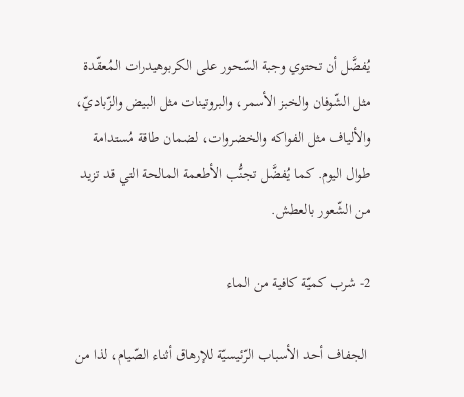يُفضَّل أن تحتوي وجبة السّحور على الكربوهيدرات المُعقّدة مثل الشّوفان والخبز الأسمر، والبروتينات مثل البيض والزّباديّ، والألياف مثل الفواكه والخضروات، لضمان طاقة مُستدامة طوال اليوم. كما يُفضَّل تجنُّب الأطعمة المالحة التي قد تزيد من الشّعور بالعطش.

2- شرب كميّة كافية من الماء

 الجفاف أحد الأسباب الرّئيسيّة للإرهاق أثناء الصّيام، لذا من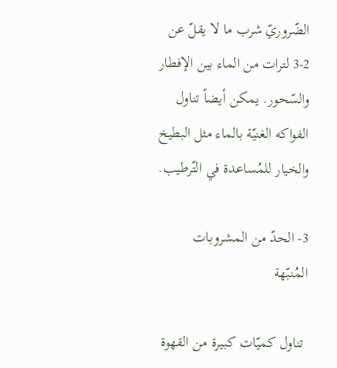الضّروريّ شرب ما لا يقلّ عن 2-3 لترات من الماء بين الإفطار والسّحور. يمكن أيضاً تناول الفواكه الغنيّة بالماء مثل البطيخ والخيار للمُساعدة في التّرطيب.

3- الحدّ من المشروبات المُنبّهة

 تناول كميّات كبيرة من القهوة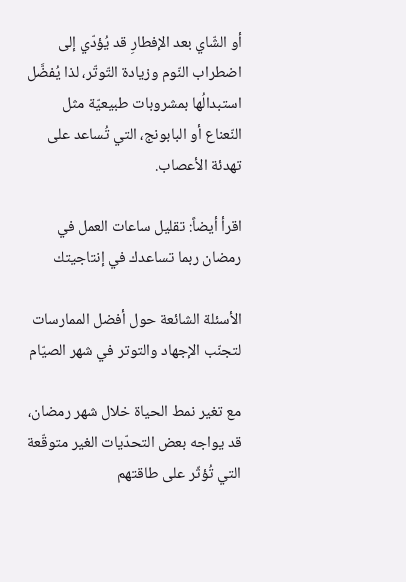أو الشّاي بعد الإفطارِ قد يُؤدّي إلى اضطراب النّوم وزيادة التّوتّر، لذا يُفضَّل استبدالُها بمشروبات طبيعيّة مثل النّعناع أو البابونج، التي تُساعد على تهدئة الأعصاب.

اقرأ أيضاً: تقليل ساعات العمل في رمضان ربما تساعدك في إنتاجيتك

الأسئلة الشائعة حول أفضل الممارسات لتجنّب الإجهاد والتوتر في شهر الصيّام

مع تغير نمط الحياة خلال شهر رمضان، قد يواجه بعض التحدّيات الغير متوقّعة  التي تُؤثّر على طاقتهم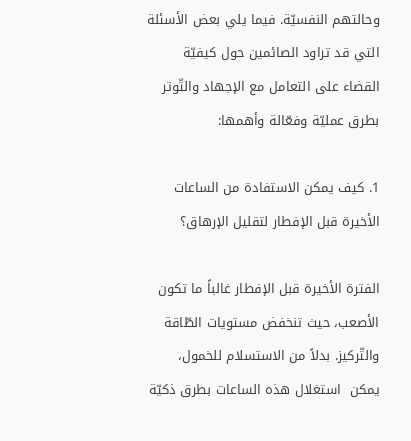وحالتهم النفسيّة. فيما يلي بعض الأسئلة التي قد تراود الصائمين حول كيفيّة القضاء على التعامل مع الإجهاد والتّوتر بطرق عمليّة وفعّالة وأهمها:

1. كيف يمكن الاستفادة من الساعات الأخيرة قبل الإفطار لتقليل الإرهاق؟

الفترة الأخيرة قبل الإفطار غالباً ما تكون الأصعب، حيث تنخفض مستويات الطّاقة والتّركيز. بدلاً من الاستسلام للخمول، يمكن  استغلال هذه الساعات بطرق ذكيّة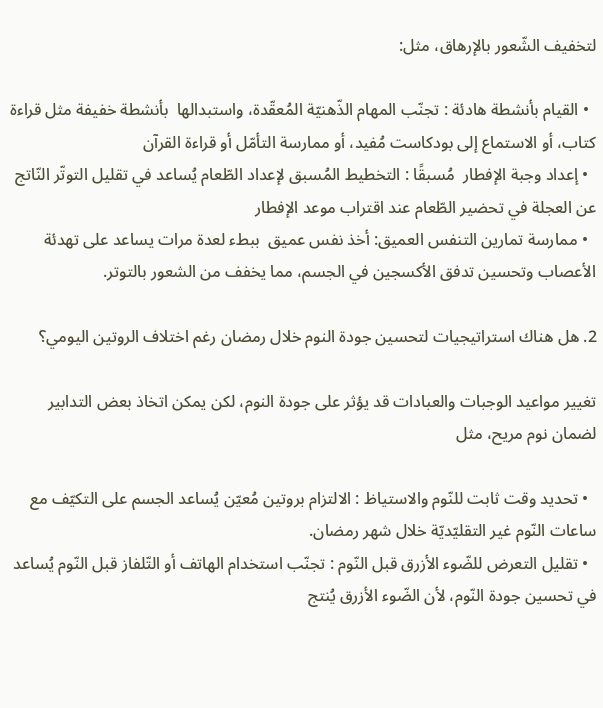لتخفيف الشّعور بالإرهاق، مثل:

  • القيام بأنشطة هادئة : تجنّب المهام الذّهنيّة المُعقّدة، واستبدالها  بأنشطة خفيفة مثل قراءة كتاب، أو الاستماع إلى بودكاست مُفيد، أو ممارسة التأمّل أو قراءة القرآن
  • إعداد وجبة الإفطار  مُسبقًا : التخطيط المُسبق لإعداد الطّعام يُساعد في تقليل التوتّر النّاتج عن العجلة في تحضير الطّعام عند اقتراب موعد الإفطار
  • ممارسة تمارين التنفس العميق: أخذ نفس عميق  ببطء لعدة مرات يساعد على تهدئة الأعصاب وتحسين تدفق الأكسجين في الجسم، مما يخفف من الشعور بالتوتر.

2. هل هناك استراتيجيات لتحسين جودة النوم خلال رمضان رغم اختلاف الروتين اليومي؟

تغيير مواعيد الوجبات والعبادات قد يؤثر على جودة النوم، لكن يمكن اتخاذ بعض التدابير لضمان نوم مريح، مثل

  • تحديد وقت ثابت للنّوم والاستياظ : الالتزام بروتين مُعيّن يُساعد الجسم على التكيّف مع ساعات النّوم غير التقليّديّة خلال شهر رمضان.
  • تقليل التعرض للضّوء الأزرق قبل النّوم : تجنّب استخدام الهاتف أو التّلفاز قبل النّوم يُساعد في تحسين جودة النّوم، لأن الضّوء الأزرق يُنتج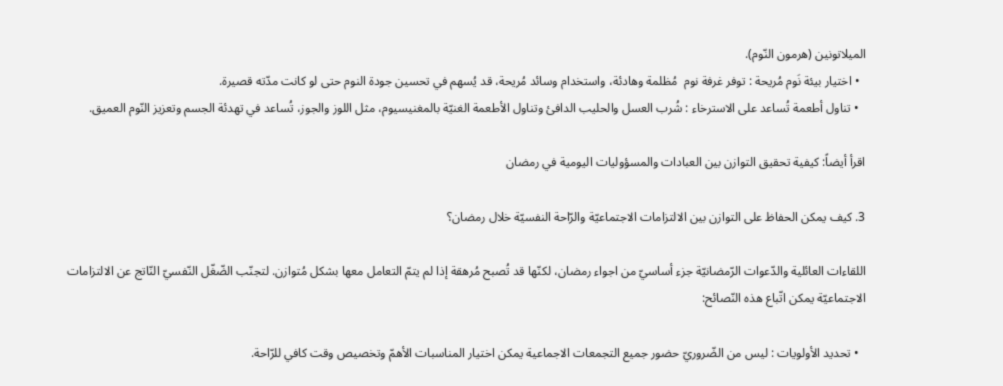الميلاتونين (هرمون النّوم).
  • اختيار بيئة نَوم مُريحة : توفر غرفة نوم  مُظلمة وهادئة، واستخدام وسائد مُريحة، قد يُسهم في تحسين جودة النوم حتى لو كانت مدّته قصيرة.
  • تناول أطعمة تُساعد على الاسترخاء : شُرب العسل والحليب الدافئ وتناول الأطعمة الغنيّة بالمغنيسيوم، مثل اللوز والجوز، تُساعد في تهدئة الجسم وتعزيز النّوم العميق.

اقرأ أيضاً: كيفية تحقيق التوازن بين العبادات والمسؤوليات اليومية في رمضان

3. كيف يمكن الحفاظ على التوازن بين الالتزامات الاجتماعيّة والرّاحة النفسيّة خلال رمضان؟

اللقاءات العائلية والدّعوات الرّمضانيّة جزء أساسيّ من اجواء رمضان، لكنّها قد تُصبح مُرهقة إذا لم يتمّ التعامل معها بشكل مُتوازن. لتجنّب الضّغّل النّفسيّ النّاتج عن الالتزامات الاجتماعيّة يمكن اتّباع هذه النّصائح:

  • تحديد الأولويات : ليس من الضّروريّ حضور جميع التجمعات الاجماعية يمكن اختيار المناسبات الأهمّ وتخصيص وقت كافي للرّاحة.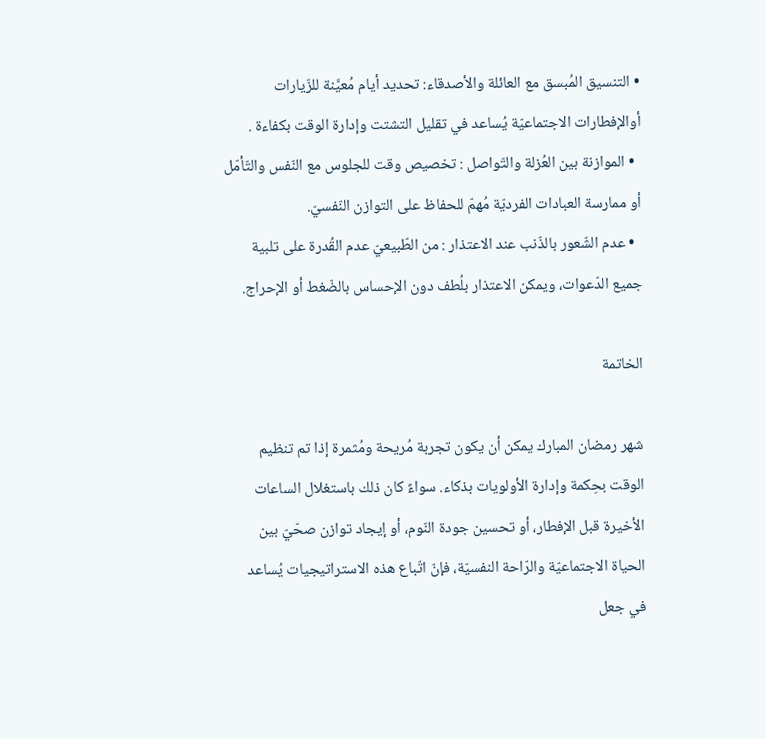• التنسيق المُبسق مع العائلة والأصدقاء: تحديد أيام مُعيَّنة للزّيارات أوالإفطارات الاجتماعيّة يُساعد في تقليل التشتت وإدارة الوقت بكفاءة .
  • الموازنة بين العُزلة والتّواصل : تخصيص وقت للجلوس مع النّفس والتّأمّل أو ممارسة العبادات الفرديّة مُهمّ للحفاظ على التوازن النّفسيّ.
  • عدم الشّعور بالذّنب عند الاعتذار : من الطّبيعيّ عدم القُدرة على تلبية جميع الدّعوات، ويمكن الاعتذار بلُطف دون الإحساس بالضّغط أو الإحراج.

الخاتمة

شهر رمضان المبارك يمكن أن يكون تجربة مُريحة ومُثمرة إذا تم تنظيم الوقت بحِكمة وإدارة الأولويات بذكاء. سواءً كان ذلك باستغلال الساعات الأخيرة قبل الإفطار، أو تحسين جودة النّوم، أو إيجاد توازن صحّيّ بين الحياة الاجتماعيّة والرّاحة النفسيّة، فإنّ اتّباع هذه الاستراتيجيات يُساعد في جعل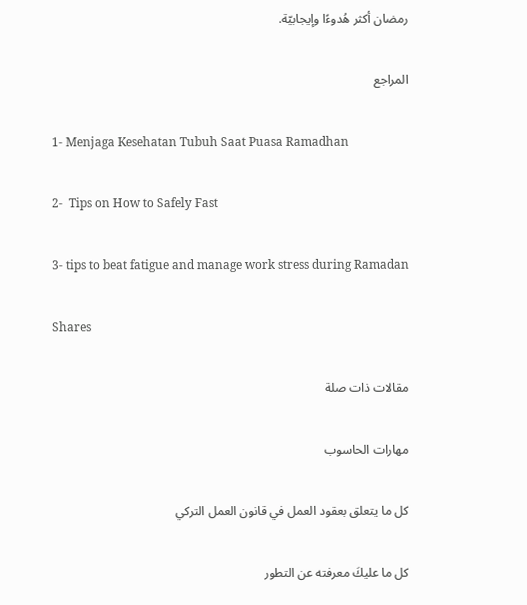رمضان أكثر هُدوءًا وإيجابيّة.

المراجع

1- Menjaga Kesehatan Tubuh Saat Puasa Ramadhan

2-  Tips on How to Safely Fast

3- tips to beat fatigue and manage work stress during Ramadan

Shares

مقالات ذات صلة

مهارات الحاسوب

كل ما يتعلق بعقود العمل في قانون العمل التركي

كل ما عليكَ معرفته عن التطور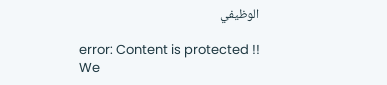الوظيفي

error: Content is protected !!
We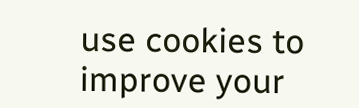use cookies to improve your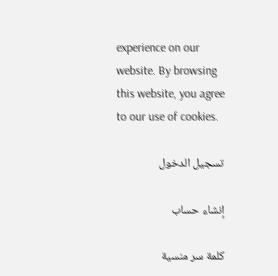experience on our website. By browsing this website, you agree to our use of cookies.

تسجيل الدخول

إنشاء حساب

كلمة سر منسية